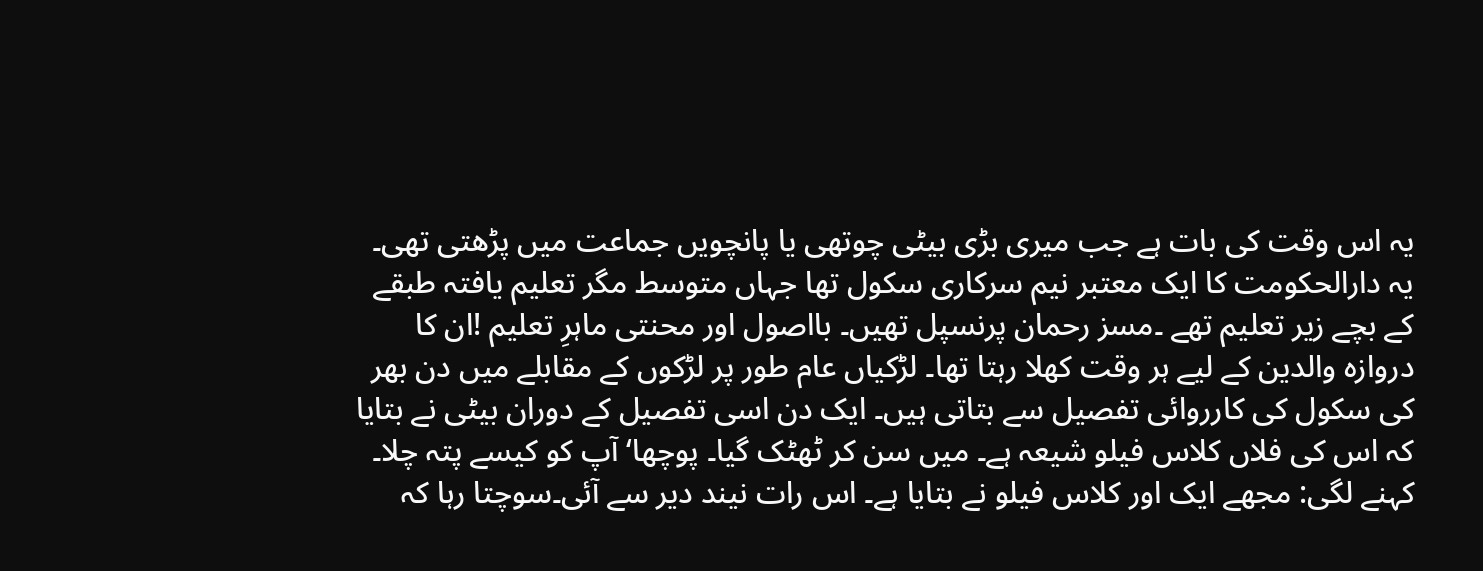یہ اس وقت کی بات ہے جب میری بڑی بیٹی چوتھی یا پانچویں جماعت میں پڑھتی تھی۔ یہ دارالحکومت کا ایک معتبر نیم سرکاری سکول تھا جہاں متوسط مگر تعلیم یافتہ طبقے کے بچے زیر تعلیم تھے ۔مسز رحمان پرنسپل تھیں۔ بااصول اور محنتی ماہرِ تعلیم !ان کا دروازہ والدین کے لیے ہر وقت کھلا رہتا تھا۔ لڑکیاں عام طور پر لڑکوں کے مقابلے میں دن بھر کی سکول کی کارروائی تفصیل سے بتاتی ہیں۔ ایک دن اسی تفصیل کے دوران بیٹی نے بتایا کہ اس کی فلاں کلاس فیلو شیعہ ہے۔ میں سن کر ٹھٹک گیا۔ پوچھا‘ آپ کو کیسے پتہ چلا۔ کہنے لگی: مجھے ایک اور کلاس فیلو نے بتایا ہے۔ اس رات نیند دیر سے آئی۔سوچتا رہا کہ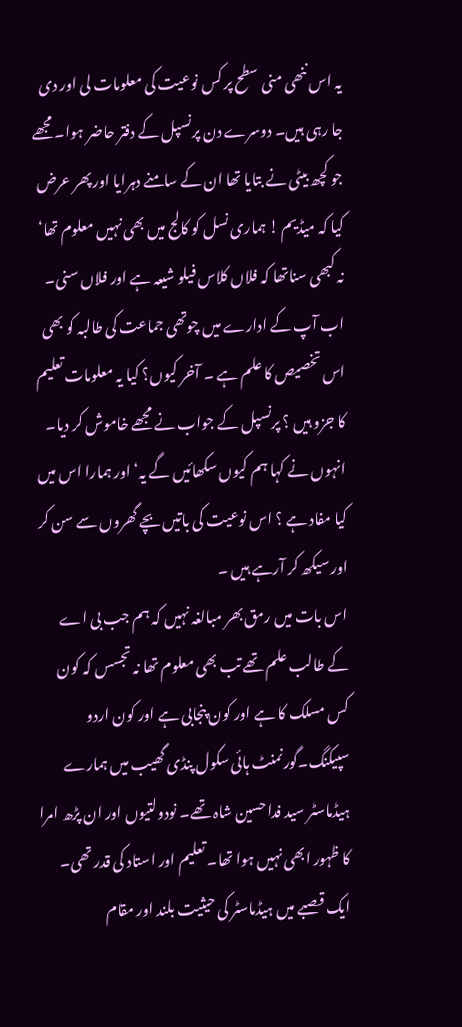یہ اس ننھی منی سطح پر کس نوعیت کی معلومات لی اور دی جا رہی ہیں۔ دوسرے دن پرنسپل کے دفتر حاضر ہوا۔ مجھے جو کچھ بیٹی نے بتایا تھا ان کے سامنے دہرایا اور پھر عرض کیا کہ میڈیم ! ہماری نسل کو کالج میں بھی نہیں معلوم تھا‘ نہ کبھی سناتھا کہ فلاں کلاس فیلو شیعہ ہے اور فلاں سنی۔ اب آپ کے ادارے میں چوتھی جماعت کی طالبہ کو بھی اس تخصیص کا علم ہے ۔ آخر کیوں؟ کیا یہ معلومات تعلیم کا جزو ہیں ؟ پرنسپل کے جواب نے مجھے خاموش کر دیا۔ انہوں نے کہا ہم کیوں سکھائیں گے یہ‘ اور ہمارا اس میں کیا مفاد ہے ؟ اس نوعیت کی باتیں بچے گھروں سے سن کر اور سیکھ کر آرہے ہیں ۔
اس بات میں رمق بھر مبالغہ نہیں کہ ہم جب بی اے کے طالب علم تھے تب بھی معلوم تھا نہ تجسس کہ کون کس مسلک کا ہے اور کون پنجابی ہے اور کون اردو سپیکنگ۔گورنمنٹ ہائی سکول پنڈی گھیب میں ہمارے ہیڈماسٹر سید فدا حسین شاہ تھے۔ نودولتیوں اور ان پڑھ امرا کا ظہور ابھی نہیں ہوا تھا۔ تعلیم اور استاد کی قدر تھی۔ ایک قصبے میں ہیڈماسٹر کی حیثیت بلند اور مقام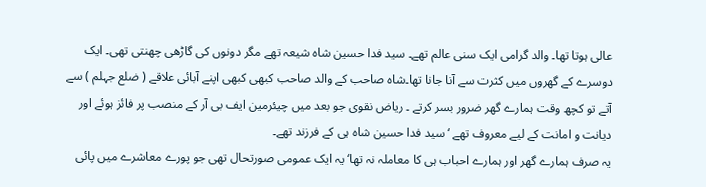عالی ہوتا تھا۔ والد گرامی ایک سنی عالم تھے۔ سید فدا حسین شاہ شیعہ تھے مگر دونوں کی گاڑھی چھنتی تھی۔ ایک دوسرے کے گھروں میں کثرت سے آنا جانا تھا۔شاہ صاحب کے والد صاحب کبھی کبھی اپنے آبائی علاقے ( ضلع جہلم ) سے آتے تو کچھ وقت ہمارے گھر ضرور بسر کرتے ۔ ریاض نقوی جو بعد میں چیئرمین ایف بی آر کے منصب پر فائز ہوئے اور دیانت و امانت کے لیے معروف تھے ‘ سید فدا حسین شاہ ہی کے فرزند تھے۔
یہ صرف ہمارے گھر اور ہمارے احباب ہی کا معاملہ نہ تھا‘ یہ ایک عمومی صورتحال تھی جو پورے معاشرے میں پائی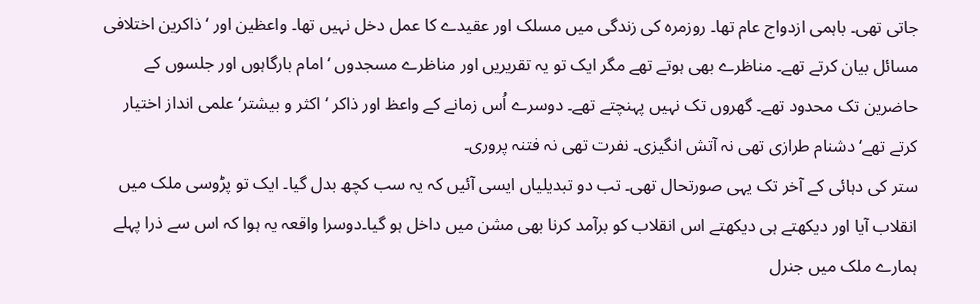جاتی تھی۔ باہمی ازدواج عام تھا۔ روزمرہ کی زندگی میں مسلک اور عقیدے کا عمل دخل نہیں تھا۔ واعظین اور ‘ ذاکرین اختلافی مسائل بیان کرتے تھے۔ مناظرے بھی ہوتے تھے مگر ایک تو یہ تقریریں اور مناظرے مسجدوں ‘ امام بارگاہوں اور جلسوں کے حاضرین تک محدود تھے۔ گھروں تک نہیں پہنچتے تھے۔ دوسرے اُس زمانے کے واعظ اور ذاکر ‘ اکثر و بیشتر‘ علمی انداز اختیار کرتے تھے‘ دشنام طرازی تھی نہ آتش انگیزی۔ نفرت تھی نہ فتنہ پروری۔
ستر کی دہائی کے آخر تک یہی صورتحال تھی۔ تب دو تبدیلیاں ایسی آئیں کہ یہ سب کچھ بدل گیا۔ ایک تو پڑوسی ملک میں انقلاب آیا اور دیکھتے ہی دیکھتے اس انقلاب کو برآمد کرنا بھی مشن میں داخل ہو گیا۔دوسرا واقعہ یہ ہوا کہ اس سے ذرا پہلے ہمارے ملک میں جنرل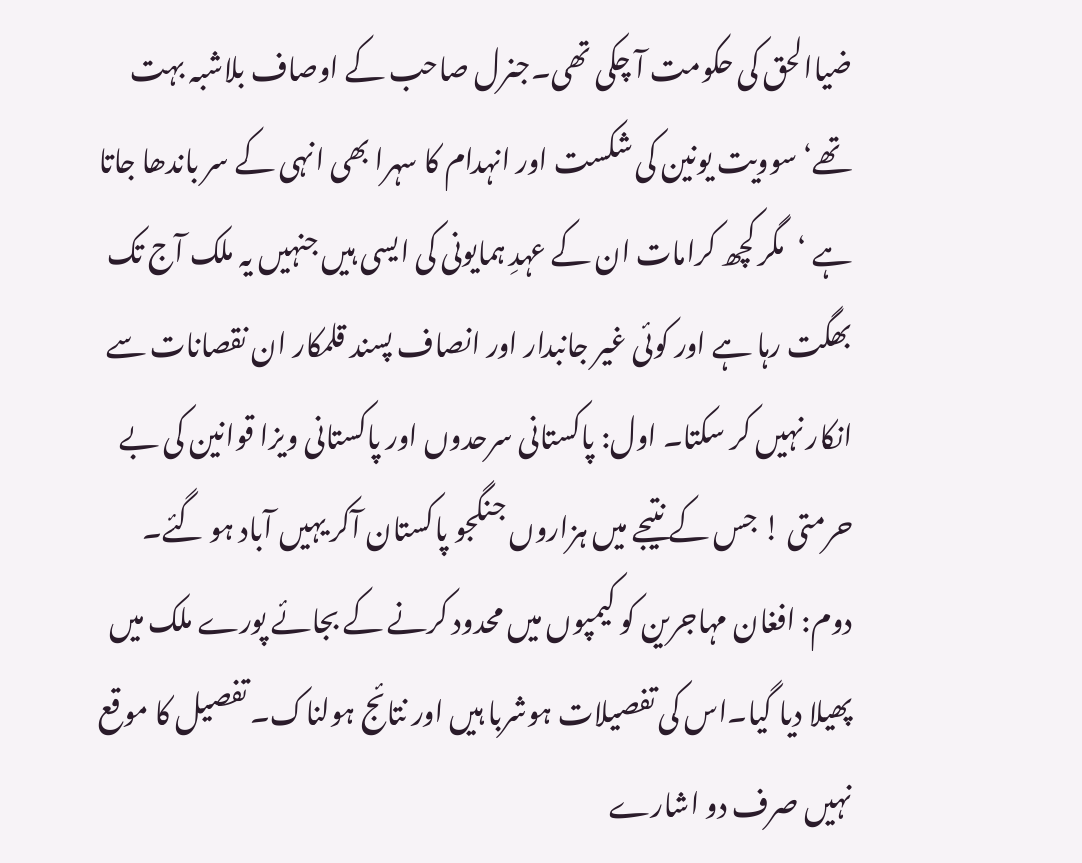ضیاالحق کی حکومت آ چکی تھی۔جنرل صاحب کے اوصاف بلاشبہ بہت تھے‘ سوویت یونین کی شکست اور انہدام کا سہرا بھی انہی کے سر باندھا جاتا ہے ‘مگر کچھ کرامات ان کے عہدِ ہمایونی کی ایسی ہیں جنہیں یہ ملک آج تک بھگت رہا ہے اور کوئی غیر جانبدار اور انصاف پسند قلمکار ان نقصانات سے انکار نہیں کر سکتا۔ اول: پاکستانی سرحدوں اور پاکستانی ویزا قوانین کی بے حرمتی ! جس کے نتیجے میں ہزاروں جنگجو پاکستان آکر یہیں آباد ہو گئے۔ دوم: افغان مہاجرین کو کیمپوں میں محدود کرنے کے بجائے پورے ملک میں پھیلا دیا گیا۔اس کی تفصیلات ہوشربا ہیں اور نتائج ہولناک۔ تفصیل کا موقع نہیں صرف دو اشارے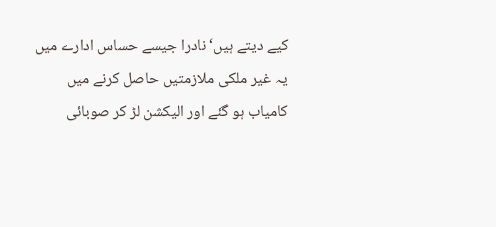کیے دیتے ہیں‘ نادرا جیسے حساس ادارے میں یہ غیر ملکی ملازمتیں حاصل کرنے میں کامیاب ہو گئے اور الیکشن لڑ کر صوبائی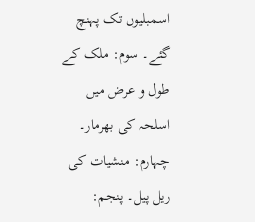اسمبلیوں تک پہنچ گئے۔ سوم: ملک کے طول و عرض میں اسلحہ کی بھرمار۔ چہارم: منشیات کی ریل پیل۔ پنجم: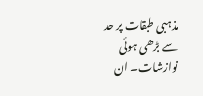مذہبی طبقات پر حد سے بڑھی ہوئی نوازشات۔ ان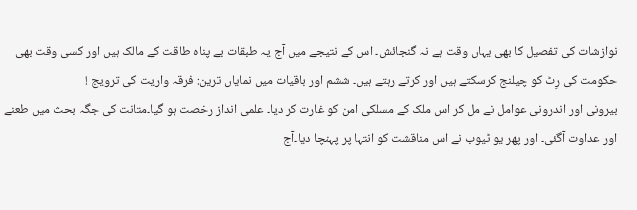نوازشات کی تفصیل کا بھی یہاں وقت ہے نہ گنجائش۔ اس کے نتیجے میں آج یہ طبقات بے پناہ طاقت کے مالک ہیں اور کسی وقت بھی حکومت کی رِٹ کو چیلنج کرسکتے ہیں اور کرتے رہتے ہیں۔ ششم اور باقیات میں نمایاں ترین: فرقہ واریت کی ترویج !
بیرونی اور اندرونی عوامل نے مل کر اس ملک کے مسلکی امن کو غارت کر دیا۔ علمی انداز رخصت ہو گیا۔متانت کی جگہ بحث میں طعنے اور عداوت آگئی۔ اور پھر یو ٹیوب نے اس مناقشت کو انتہا پر پہنچا دیا۔آج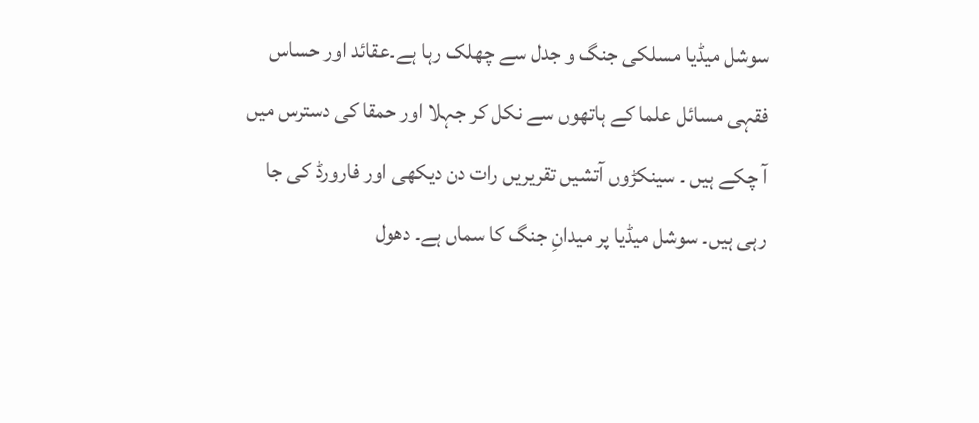سوشل میڈیا مسلکی جنگ و جدل سے چھلک رہا ہے۔عقائد اور حساس فقہی مسائل علما کے ہاتھوں سے نکل کر جہلا اور حمقا کی دسترس میں آ چکے ہیں ۔ سینکڑوں آتشیں تقریریں رات دن دیکھی اور فارورڈ کی جا رہی ہیں۔ سوشل میڈیا پر میدانِ جنگ کا سماں ہے۔ دھول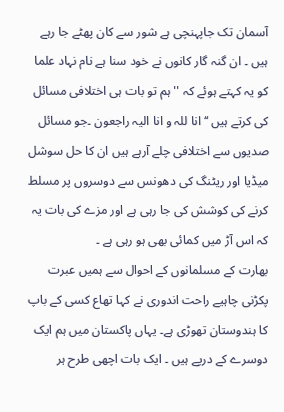آسمان تک جاپہنچی ہے شور سے کان پھٹے جا رہے ہیں ۔ ان گنہ گار کانوں نے خود سنا ہے نام نہاد علما کو یہ کہتے ہوئے کہ ''ہم تو بات ہی اختلافی مسائل کی کرتے ہیں ‘‘ انا للہ و انا الیہ راجعون ۔جو مسائل صدیوں سے اختلافی چلے آرہے ہیں ان کا حل سوشل میڈیا اور ریٹنگ کی دھونس سے دوسروں پر مسلط کرنے کی کوشش کی جا رہی ہے اور مزے کی بات یہ کہ اس آڑ میں کمائی بھی ہو رہی ہے ۔
بھارت کے مسلمانوں کے احوال سے ہمیں عبرت پکڑنی چاہیے راحت اندوری نے کہا تھاع کسی کے باپ کا ہندوستان تھوڑی ہے۔ یہاں پاکستان میں ہم ایک دوسرے کے درپے ہیں ۔ ایک بات اچھی طرح ہر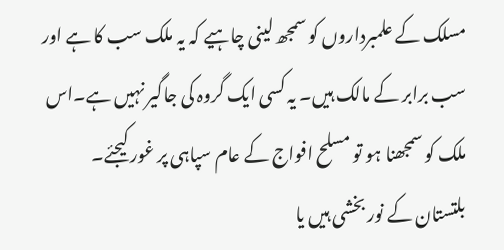مسلک کے علمبرداروں کو سمجھ لینی چاہیے کہ یہ ملک سب کا ہے اور سب برابر کے مالک ہیں۔ یہ کسی ایک گروہ کی جاگیر نہیں ہے۔اس ملک کو سمجھنا ہو تو مسلح افواج کے عام سپاہی پر غور کیجئے۔ بلتستان کے نور بخشی ہیں یا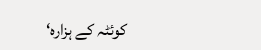کوئٹہ کے ہزارہ‘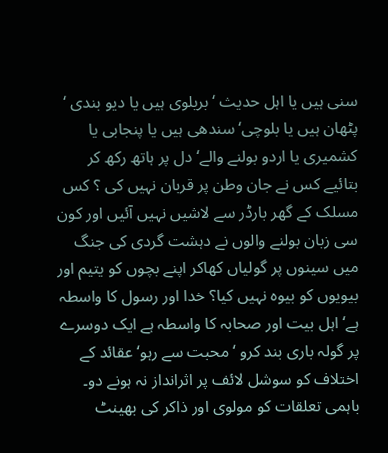سنی ہیں یا اہل حدیث ‘ بریلوی ہیں یا دیو بندی ‘ پٹھان ہیں یا بلوچی‘ سندھی ہیں یا پنجابی یا کشمیری یا اردو بولنے والے‘ دل پر ہاتھ رکھ کر بتائیے کس نے جان وطن پر قربان نہیں کی ؟ کس مسلک کے گھر بارڈر سے لاشیں نہیں آئیں اور کون سی زبان بولنے والوں نے دہشت گردی کی جنگ میں سینوں پر گولیاں کھاکر اپنے بچوں کو یتیم اور بیویوں کو بیوہ نہیں کیا؟ خدا اور رسول کا واسطہ ہے‘ اہل بیت اور صحابہ کا واسطہ ہے ایک دوسرے پر گولہ باری بند کرو ‘محبت سے رہو‘ عقائد کے اختلاف کو سوشل لائف پر اثرانداز نہ ہونے دو۔ باہمی تعلقات کو مولوی اور ذاکر کی بھینٹ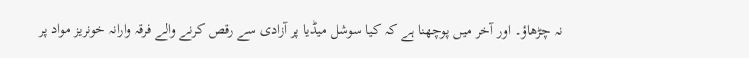نہ چڑھاؤ۔ اور آخر میں پوچھنا ہے کہ کیا سوشل میڈیا پر آزادی سے رقص کرنے والے فرقہ وارانہ خونریز مواد پر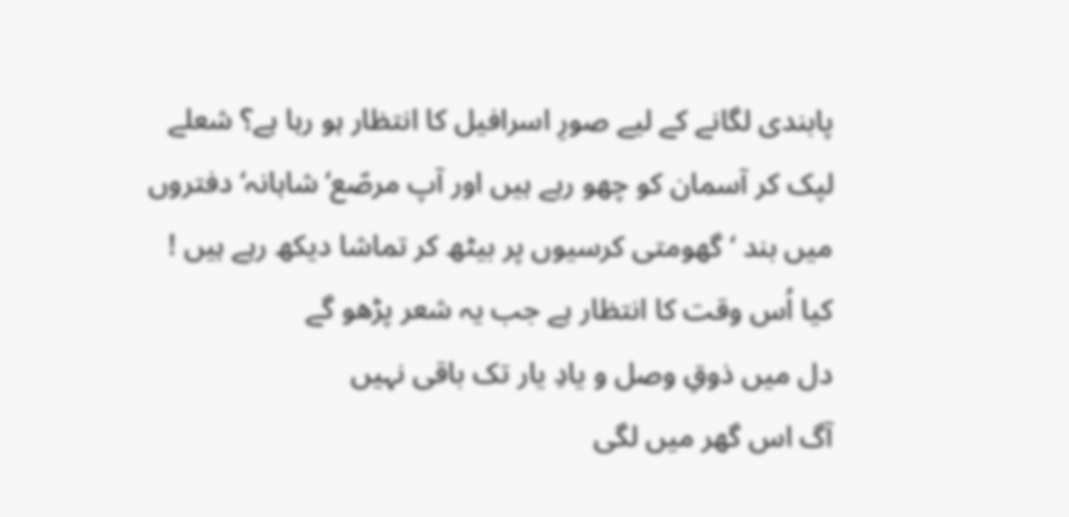پابندی لگانے کے لیے صورِ اسرافیل کا انتظار ہو رہا ہے؟ شعلے لپک کر آسمان کو چھو رہے ہیں اور آپ مرصّع‘ شاہانہ‘ دفتروں میں بند ‘ گھومتی کرسیوں پر بیٹھ کر تماشا دیکھ رہے ہیں ! کیا اُس وقت کا انتظار ہے جب یہ شعر پڑھو گے
دل میں ذوقِ وصل و یادِ یار تک باقی نہیں
آگ اس گھر میں لگی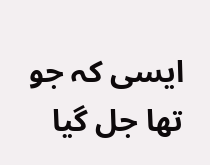ایسی کہ جو تھا جل گیا